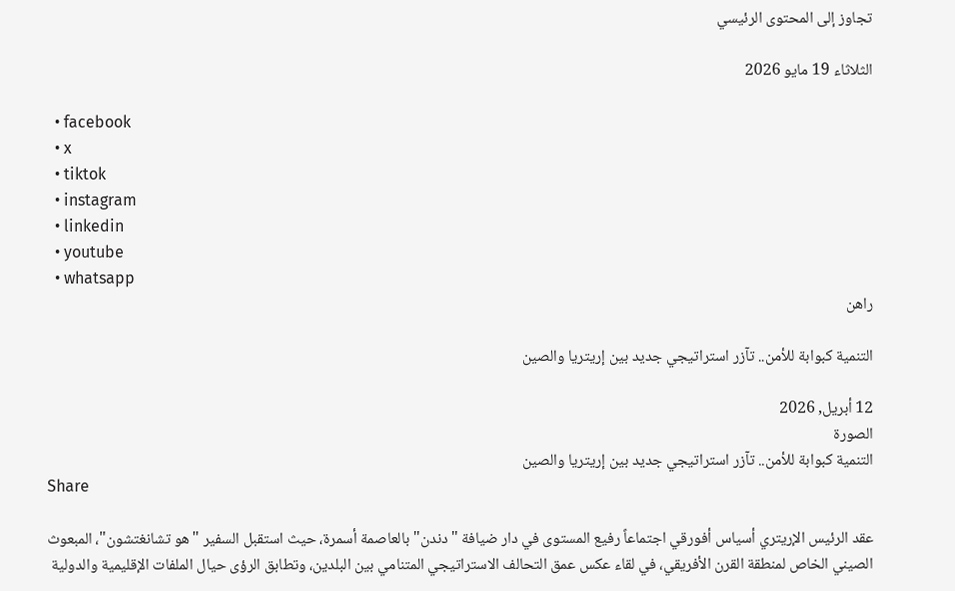تجاوز إلى المحتوى الرئيسي

الثلاثاء 19 مايو 2026

  • facebook
  • x
  • tiktok
  • instagram
  • linkedin
  • youtube
  • whatsapp
راهن

التنمية كبوابة للأمن.. تآزر استراتيجي جديد بين إريتريا والصين

12 أبريل, 2026
الصورة
التنمية كبوابة للأمن.. تآزر استراتيجي جديد بين إريتريا والصين
Share

عقد الرئيس الإريتري أسياس أفورقي اجتماعاً رفيع المستوى في دار ضيافة "دندن" بالعاصمة أسمرة، حيث استقبل السفير "هو تشانغتشون"، المبعوث الصيني الخاص لمنطقة القرن الأفريقي، في لقاء عكس عمق التحالف الاستراتيجي المتنامي بين البلدين، وتطابق الرؤى حيال الملفات الإقليمية والدولية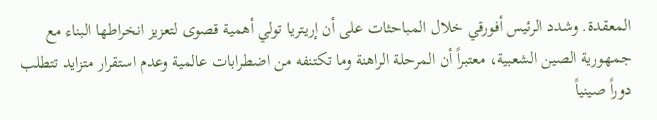المعقدة. وشدد الرئيس أفورقي خلال المباحثات على أن إريتريا تولي أهمية قصوى لتعزيز انخراطها البناء مع جمهورية الصين الشعبية، معتبراً أن المرحلة الراهنة وما تكتنفه من اضطرابات عالمية وعدم استقرار متزايد تتطلب دوراً صينياً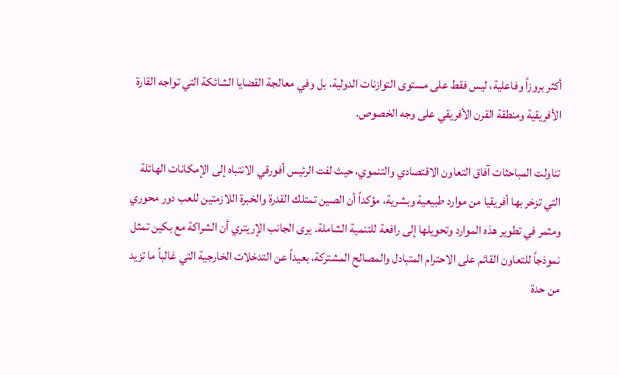أكثر بروزاً وفاعلية، ليس فقط على مستوى التوازنات الدولية، بل وفي معالجة القضايا الشائكة التي تواجه القارة الأفريقية ومنطقة القرن الأفريقي على وجه الخصوص.

تناولت المباحثات آفاق التعاون الاقتصادي والتنموي، حيث لفت الرئيس أفورقي الانتباه إلى الإمكانات الهائلة التي تزخر بها أفريقيا من موارد طبيعية وبشرية، مؤكداً أن الصين تمتلك القدرة والخبرة اللازمتين للعب دور محوري ومثمر في تطوير هذه الموارد وتحويلها إلى رافعة للتنمية الشاملة. يرى الجانب الإريتري أن الشراكة مع بكين تمثل نموذجاً للتعاون القائم على الاحترام المتبادل والمصالح المشتركة، بعيداً عن التدخلات الخارجية التي غالباً ما تزيد من حدة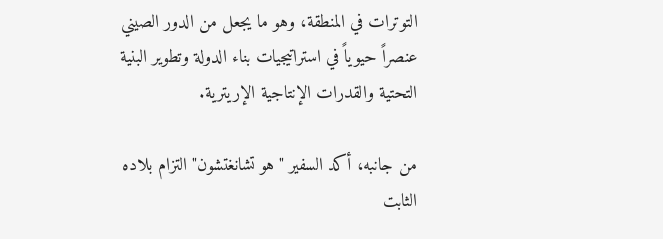التوترات في المنطقة، وهو ما يجعل من الدور الصيني عنصراً حيوياً في استراتيجيات بناء الدولة وتطوير البنية التحتية والقدرات الإنتاجية الإريترية.

من جانبه، أكد السفير "هو تشانغتشون" التزام بلاده الثابت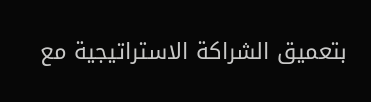بتعميق الشراكة الاستراتيجية مع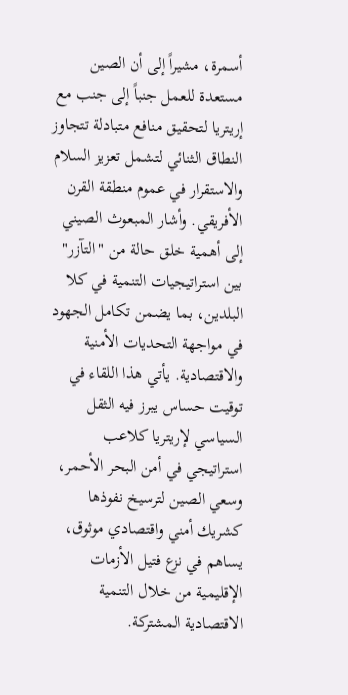أسمرة، مشيراً إلى أن الصين مستعدة للعمل جنباً إلى جنب مع إريتريا لتحقيق منافع متبادلة تتجاوز النطاق الثنائي لتشمل تعزيز السلام والاستقرار في عموم منطقة القرن الأفريقي. وأشار المبعوث الصيني إلى أهمية خلق حالة من "التآزر" بين استراتيجيات التنمية في كلا البلدين، بما يضمن تكامل الجهود في مواجهة التحديات الأمنية والاقتصادية. يأتي هذا اللقاء في توقيت حساس يبرز فيه الثقل السياسي لإريتريا كلاعب استراتيجي في أمن البحر الأحمر، وسعي الصين لترسيخ نفوذها كشريك أمني واقتصادي موثوق، يساهم في نزع فتيل الأزمات الإقليمية من خلال التنمية الاقتصادية المشتركة.